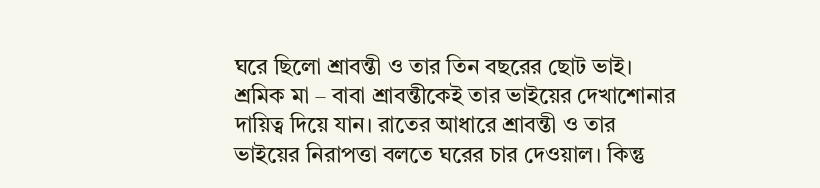ঘরে ছিলো শ্রাবন্তী ও তার তিন বছরের ছোট ভাই। শ্রমিক মা – বাবা শ্রাবন্তীকেই তার ভাইয়ের দেখাশোনার দায়িত্ব দিয়ে যান। রাতের আধারে শ্রাবন্তী ও তার ভাইয়ের নিরাপত্তা বলতে ঘরের চার দেওয়াল। কিন্তু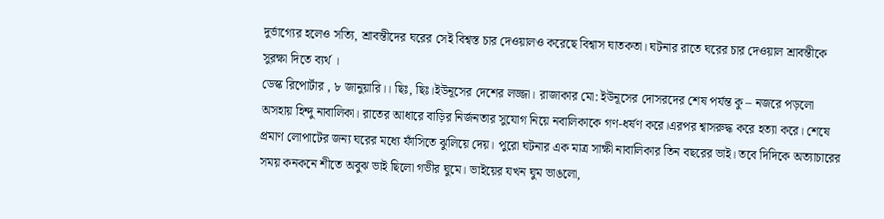দুর্ভাগ্যের হলেও সত্যি, শ্রাবন্তীদের ঘরের সেই বিশ্বস্ত চার দেওয়ালও করেছে বিশ্বাস ঘাতকতা। ঘটনার রাতে ঘরের চার দেওয়াল শ্রাবন্তীকে সুরক্ষা দিতে ব্যর্থ ।
ডেস্ক রিপোর্টার , ৮ জানুয়ারি।। ছিঃ, ছিঃ।ইউনূসের দেশের লজ্জা। রাজাকার মো: ইউনূসের দোসরদের শেষ পর্যন্ত কু – নজরে পড়লো অসহায় হিন্দু নাবালিকা। রাতের আধারে বাড়ির নির্জনতার সুযোগ নিয়ে নবালিকাকে গণ-ধর্ষণ করে।এরপর শ্বাসরুদ্ধ করে হত্যা করে। শেষে প্রমাণ লোপাটের জন্য ঘরের মধ্যে ফাঁসিতে ঝুলিয়ে দেয়। পুরো ঘটনার এক মাত্র সাক্ষী নাবালিকার তিন বছরের ভাই। তবে দিদিকে অত্যাচারের সময় কনকনে শীতে অবুঝ ভাই ছিলো গভীর ঘুমে। ভাইয়ের যখন ঘুম ভাঙলো,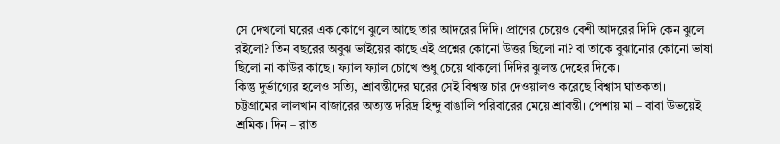সে দেখলো ঘরের এক কোণে ঝুলে আছে তার আদরের দিদি। প্রাণের চেয়েও বেশী আদরের দিদি কেন ঝুলে রইলো? তিন বছরের অবুঝ ভাইয়ের কাছে এই প্রশ্নের কোনো উত্তর ছিলো না? বা তাকে বুঝানোর কোনো ভাষা ছিলো না কাউর কাছে। ফ্যাল ফ্যাল চোখে শুধু চেয়ে থাকলো দিদির ঝুলন্ত দেহের দিকে।
কিন্তু দুর্ভাগ্যের হলেও সত্যি, শ্রাবন্তীদের ঘরের সেই বিশ্বস্ত চার দেওয়ালও করেছে বিশ্বাস ঘাতকতা।
চট্টগ্রামের লালখান বাজারের অত্যন্ত দরিদ্র হিন্দু বাঙালি পরিবারের মেয়ে শ্রাবন্তী। পেশায় মা – বাবা উভয়েই শ্রমিক। দিন – রাত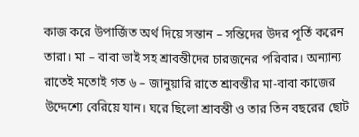কাজ করে উপার্জিত অর্থ দিয়ে সন্তান – সন্তিদের উদর পূর্তি করেন তারা। মা – বাবা ভাই সহ শ্রাবন্তীদের চারজনের পরিবার। অন্যান্য রাতেই মতোই গত ৬ – জানুয়ারি রাতে শ্রাবন্তীর মা-বাবা কাজের উদ্দেশ্যে বেরিয়ে যান। ঘরে ছিলো শ্রাবন্তী ও তার তিন বছরের ছোট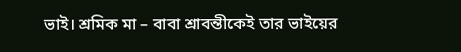ভাই। শ্রমিক মা – বাবা শ্রাবন্তীকেই তার ভাইয়ের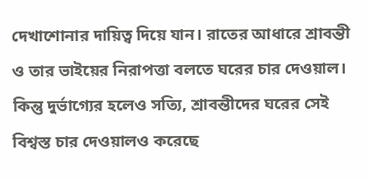দেখাশোনার দায়িত্ব দিয়ে যান। রাতের আধারে শ্রাবন্তী ও তার ভাইয়ের নিরাপত্তা বলতে ঘরের চার দেওয়াল। কিন্তু দুর্ভাগ্যের হলেও সত্যি, শ্রাবন্তীদের ঘরের সেই বিশ্বস্ত চার দেওয়ালও করেছে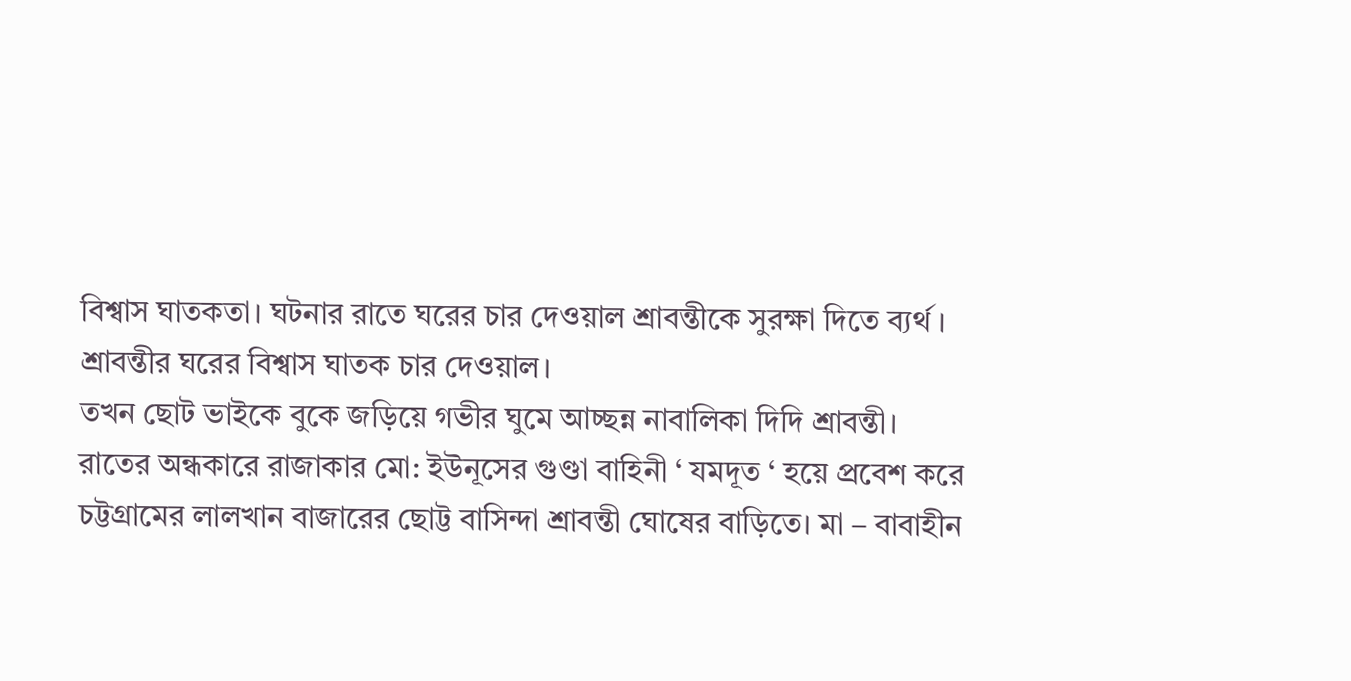বিশ্বাস ঘাতকতা। ঘটনার রাতে ঘরের চার দেওয়াল শ্রাবন্তীকে সুরক্ষা দিতে ব্যর্থ ।
শ্রাবন্তীর ঘরের বিশ্বাস ঘাতক চার দেওয়াল।
তখন ছোট ভাইকে বুকে জড়িয়ে গভীর ঘুমে আচ্ছন্ন নাবালিকা দিদি শ্রাবন্তী।
রাতের অন্ধকারে রাজাকার মো: ইউনূসের গুণ্ডা বাহিনী ‘ যমদূত ‘ হয়ে প্রবেশ করে চট্টগ্রামের লালখান বাজারের ছোট্ট বাসিন্দা শ্রাবন্তী ঘোষের বাড়িতে। মা – বাবাহীন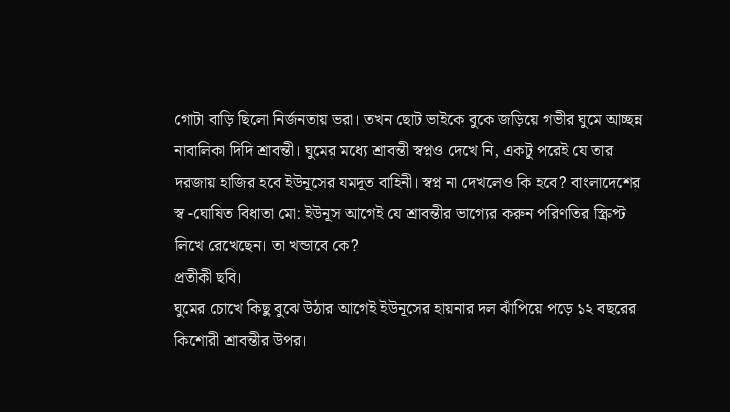গোটা বাড়ি ছিলো নির্জনতায় ভরা। তখন ছোট ভাইকে বুকে জড়িয়ে গভীর ঘুমে আচ্ছন্ন নাবালিকা দিদি শ্রাবন্তী। ঘুমের মধ্যে শ্রাবন্তী স্বপ্নও দেখে নি, একটু পরেই যে তার দরজায় হাজির হবে ইউনূসের যমদূত বাহিনী। স্বপ্ন না দেখলেও কি হবে? বাংলাদেশের স্ব -ঘোষিত বিধাতা মো: ইউনূস আগেই যে শ্রাবন্তীর ভাগ্যের করুন পরিণতির স্ক্রিপ্ট লিখে রেখেছেন। তা খন্ডাবে কে?
প্রতীকী ছবি।
ঘুমের চোখে কিছু বুঝে উঠার আগেই ইউনূসের হায়নার দল ঝাঁপিয়ে পড়ে ১২ বছরের কিশোরী শ্রাবন্তীর উপর।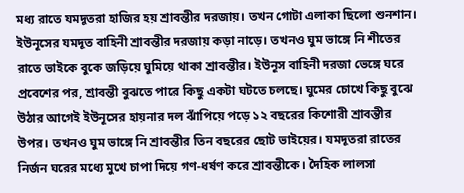মধ্য রাতে যমদূতরা হাজির হয় শ্রাবন্তীর দরজায়। তখন গোটা এলাকা ছিলো শুনশান। ইউনূসের যমদূত বাহিনী শ্রাবন্তীর দরজায় কড়া নাড়ে। তখনও ঘুম ভাঙ্গে নি শীতের রাতে ভাইকে বুকে জড়িয়ে ঘুমিয়ে থাকা শ্রাবন্তীর। ইউনূস বাহিনী দরজা ভেঙ্গে ঘরে প্রবেশের পর, শ্রাবন্তী বুঝতে পারে কিছু একটা ঘটতে চলছে। ঘুমের চোখে কিছু বুঝে উঠার আগেই ইউনূসের হায়নার দল ঝাঁপিয়ে পড়ে ১২ বছরের কিশোরী শ্রাবন্তীর উপর। তখনও ঘুম ভাঙ্গে নি শ্রাবন্তীর তিন বছরের ছোট ভাইয়ের। যমদূতরা রাতের নির্জন ঘরের মধ্যে মুখে চাপা দিয়ে গণ-ধর্ষণ করে শ্রাবন্তীকে। দৈহিক লালসা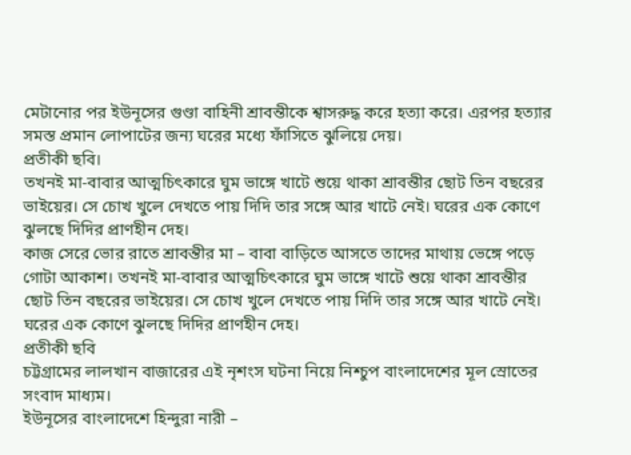মেটানোর পর ইউনূসের গুণ্ডা বাহিনী শ্রাবন্তীকে শ্বাসরুদ্ধ করে হত্যা করে। এরপর হত্যার সমস্ত প্রমান লোপাটের জন্য ঘরের মধ্যে ফাঁসিতে ঝুলিয়ে দেয়।
প্রতীকী ছবি।
তখনই মা-বাবার আত্মচিৎকারে ঘুম ভাঙ্গে খাটে শুয়ে থাকা শ্রাবন্তীর ছোট তিন বছরের ভাইয়ের। সে চোখ খুলে দেখতে পায় দিদি তার সঙ্গে আর খাটে নেই। ঘরের এক কোণে ঝুলছে দিদির প্রাণহীন দেহ।
কাজ সেরে ভোর রাতে শ্রাবন্তীর মা – বাবা বাড়িতে আসতে তাদের মাথায় ভেঙ্গে পড়ে গোটা আকাশ। তখনই মা-বাবার আত্মচিৎকারে ঘুম ভাঙ্গে খাটে শুয়ে থাকা শ্রাবন্তীর ছোট তিন বছরের ভাইয়ের। সে চোখ খুলে দেখতে পায় দিদি তার সঙ্গে আর খাটে নেই। ঘরের এক কোণে ঝুলছে দিদির প্রাণহীন দেহ।
প্রতীকী ছবি
চট্টগ্রামের লালখান বাজারের এই নৃশংস ঘটনা নিয়ে নিশ্চুপ বাংলাদেশের মূল স্রোতের সংবাদ মাধ্যম।
ইউনূসের বাংলাদেশে হিন্দুরা নারী –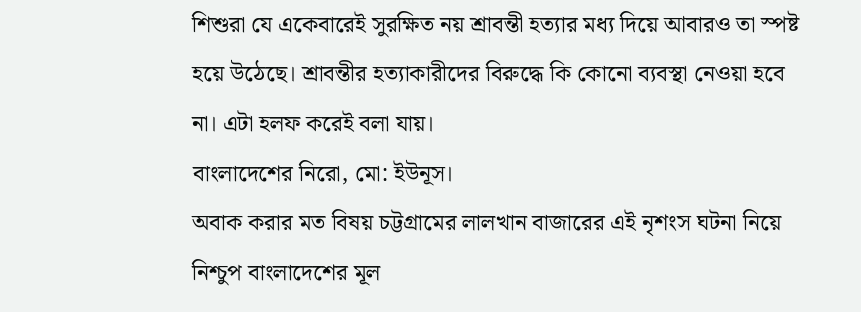শিশুরা যে একেবারেই সুরক্ষিত নয় শ্রাবন্তী হত্যার মধ্য দিয়ে আবারও তা স্পষ্ট হয়ে উঠেছে। শ্রাবন্তীর হত্যাকারীদের বিরুদ্ধে কি কোনো ব্যবস্থা নেওয়া হবে না। এটা হলফ করেই বলা যায়।
বাংলাদেশের নিরো, মো: ইউনূস।
অবাক করার মত বিষয় চট্টগ্রামের লালখান বাজারের এই নৃশংস ঘটনা নিয়ে নিশ্চুপ বাংলাদেশের মূল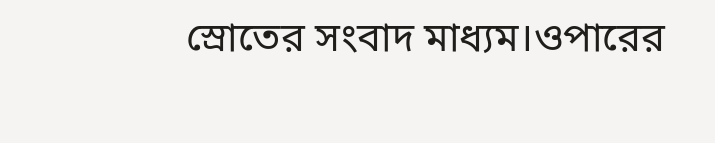স্রোতের সংবাদ মাধ্যম।ওপারের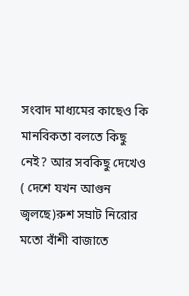সংবাদ মাধ্যমের কাছেও কি মানবিকতা বলতে কিছু নেই? আর সবকিছু দেখেও ( দেশে যখন আগুন জ্বলছে)রুশ সম্রাট নিরোর মতো বাঁশী বাজাতে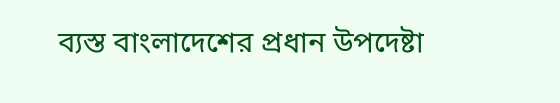ব্যস্ত বাংলাদেশের প্রধান উপদেষ্টা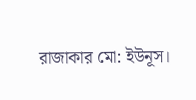রাজাকার মো: ইউনূস।